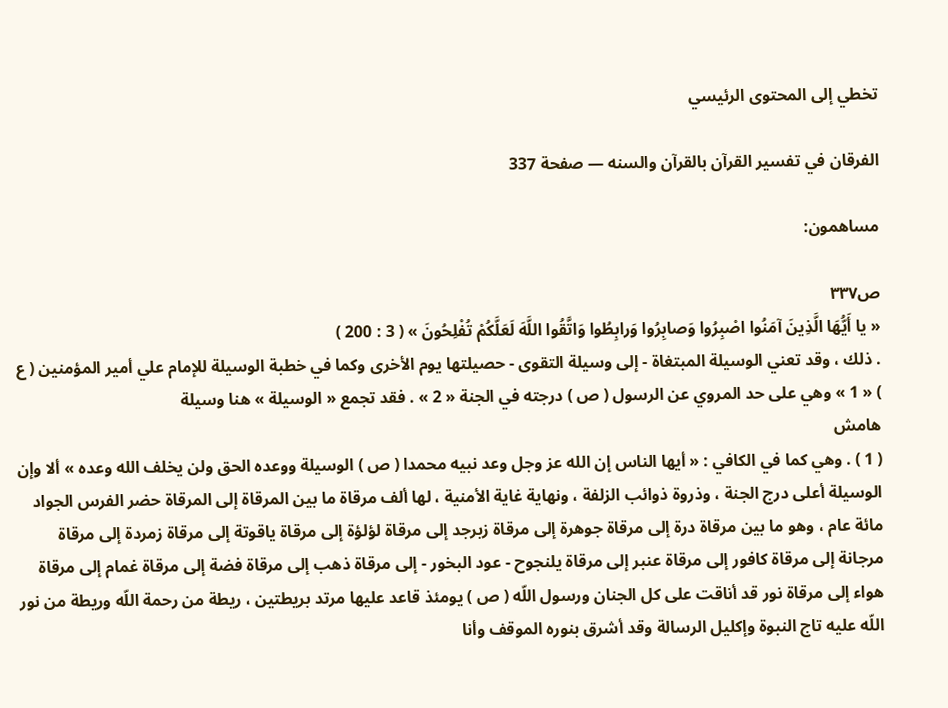تخطي إلى المحتوى الرئيسي

الفرقان في تفسير القرآن بالقرآن والسنه — صفحة 337

مساهمون:

ص٣٣٧
« يا أَيُّهَا الَّذِينَ آمَنُوا اصْبِرُوا وَصابِرُوا وَرابِطُوا وَاتَّقُوا اللَّهَ لَعَلَّكُمْ تُفْلِحُونَ » ( 3 : 200 )
. ذلك ، وقد تعني الوسيلة المبتغاة - إلى وسيلة التقوى - حصيلتها يوم الأخرى وكما في خطبة الوسيلة للإمام علي أمير المؤمنين ( ع ) « 1 » وهي على حد المروي عن الرسول ( ص ) درجته في الجنة « 2 » . فقد تجمع « الوسيلة » هنا وسيلة
هامش
( 1 ) . وهي كما في الكافي : « أيها الناس إن الله عز وجل وعد نبيه محمدا ( ص ) الوسيلة ووعده الحق ولن يخلف الله وعده » ألا وإن الوسيلة أعلى درج الجنة ، وذروة ذوائب الزلفة ، ونهاية غاية الأمنية ، لها ألف مرقاة ما بين المرقاة إلى المرقاة حضر الفرس الجواد مائة عام ، وهو ما بين مرقاة درة إلى مرقاة جوهرة إلى مرقاة زبرجد إلى مرقاة لؤلؤة إلى مرقاة ياقوتة إلى مرقاة زمردة إلى مرقاة مرجانة إلى مرقاة كافور إلى مرقاة عنبر إلى مرقاة يلنجوح - عود البخور - إلى مرقاة ذهب إلى مرقاة فضة إلى مرقاة غمام إلى مرقاة هواء إلى مرقاة نور قد أناقت على كل الجنان ورسول اللّه ( ص ) يومئذ قاعد عليها مرتد بريطتين ، ريطة من رحمة اللّه وريطة من نور اللّه عليه تاج النبوة وإكليل الرسالة وقد أشرق بنوره الموقف وأنا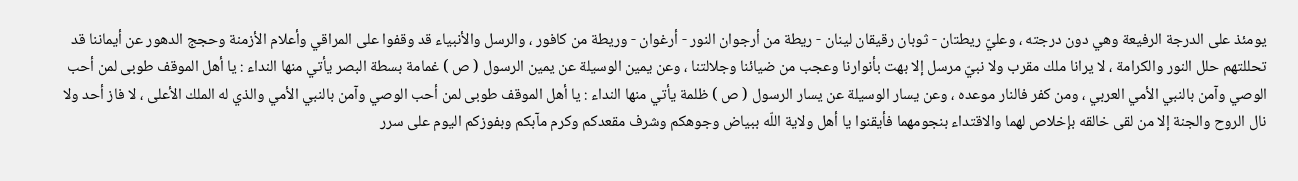يومئذ على الدرجة الرفيعة وهي دون درجته ، وعليّ ريطتان - ثوبان رقيقان لينان - ريطة من أرجوان النور - أرغوان - وريطة من كافور ، والرسل والأنبياء قد وقفوا على المراقي وأعلام الأزمنة وحجج الدهور عن أيماننا قد تحللتهم حلل النور والكرامة ، لا يرانا ملك مقرب ولا نبيّ مرسل إلا بهت بأنوارنا وعجب من ضيائنا وجلالتنا ، وعن يمين الوسيلة عن يمين الرسول ( ص ) غمامة بسطة البصر يأتي منها النداء : يا أهل الموقف طوبى لمن أحب الوصي وآمن بالنبي الأمي العربي ، ومن كفر فالنار موعده ، وعن يسار الوسيلة عن يسار الرسول ( ص ) ظلمة يأتي منها النداء : يا أهل الموقف طوبى لمن أحب الوصي وآمن بالنبي الأمي والذي له الملك الأعلى ، لا فاز أحد ولا نال الروح والجنة إلا من لقى خالقه بإخلاص لهما والاقتداء بنجومهما فأيقنوا يا أهل ولاية اللّه ببياض وجوهكم وشرف مقعدكم وكرم مآبكم وبفوزكم اليوم على سرر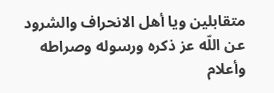متقابلين ويا أهل الانحراف والشرود عن اللّه عز ذكره ورسوله وصراطه وأعلام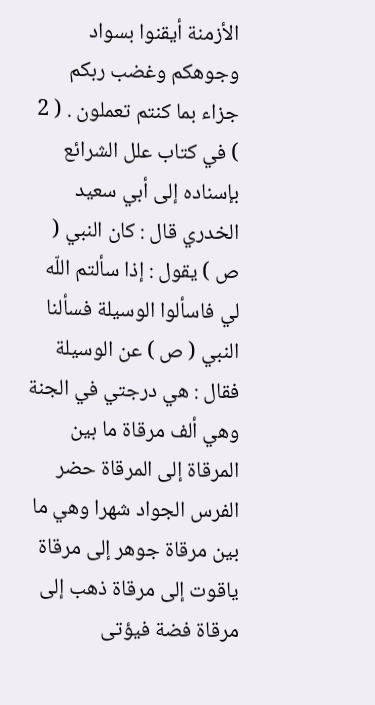الأزمنة أيقنوا بسواد وجوهكم وغضب ربكم جزاء بما كنتم تعملون . ( 2 ) في كتاب علل الشرائع بإسناده إلى أبي سعيد الخدري قال : كان النبي ( ص ) يقول : إذا سألتم اللّه لي فاسألوا الوسيلة فسألنا النبي ( ص ) عن الوسيلة فقال : هي درجتي في الجنة وهي ألف مرقاة ما بين المرقاة إلى المرقاة حضر الفرس الجواد شهرا وهي ما بين مرقاة جوهر إلى مرقاة ياقوت إلى مرقاة ذهب إلى مرقاة فضة فيؤتى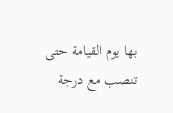بها يوم القيامة حتى تنصب مع درجة